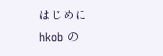はじめに
hkob の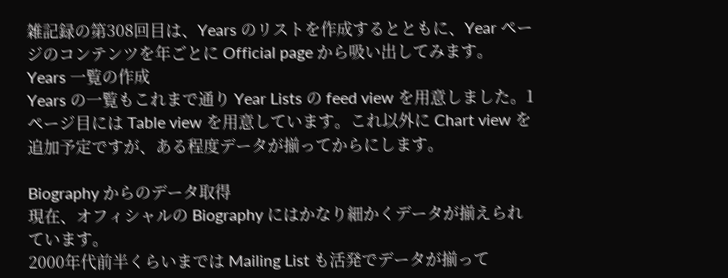雑記録の第308回目は、Years のリストを作成するとともに、Year ページのコンテンツを年ごとに Official page から吸い出してみます。
Years 一覧の作成
Years の一覧もこれまで通り Year Lists の feed view を用意しました。1ページ目には Table view を用意しています。これ以外に Chart view を追加予定ですが、ある程度データが揃ってからにします。

Biography からのデータ取得
現在、オフィシャルの Biography にはかなり細かくデータが揃えられています。
2000年代前半くらいまでは Mailing List も活発でデータが揃って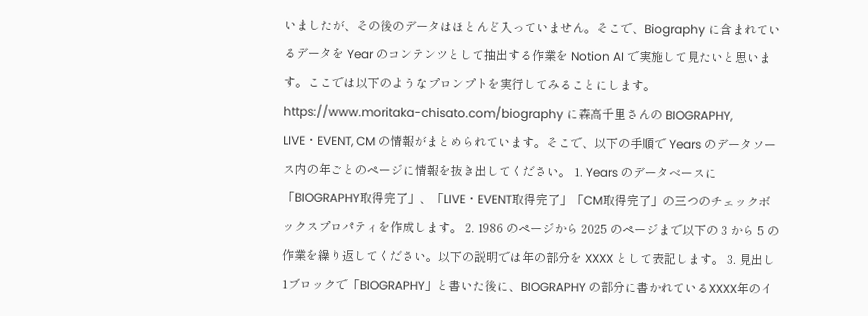いましたが、その後のデータはほとんど入っていません。そこで、Biography に含まれているデータを Year のコンテンツとして抽出する作業を Notion AI で実施して見たいと思います。ここでは以下のようなプロンプトを実行してみることにします。
https://www.moritaka-chisato.com/biography に森高千里さんの BIOGRAPHY, LIVE・EVENT, CM の情報がまとめられています。そこで、以下の手順で Years のデータソース内の年ごとのページに情報を抜き出してください。 1. Years のデータベースに「BIOGRAPHY取得完了」、「LIVE・EVENT取得完了」「CM取得完了」の三つのチェックボックスプロパティを作成します。 2. 1986 のページから 2025 のページまで以下の 3 から 5 の作業を繰り返してください。以下の説明では年の部分を XXXX として表記します。 3. 見出し1ブロックで「BIOGRAPHY」と書いた後に、BIOGRAPHY の部分に書かれているXXXX年のイ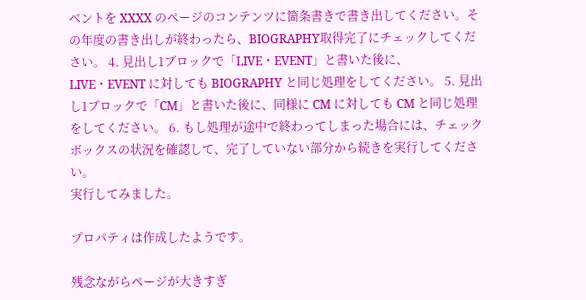ベントを XXXX のページのコンテンツに箇条書きで書き出してください。その年度の書き出しが終わったら、BIOGRAPHY取得完了にチェックしてください。 4. 見出し1ブロックで「LIVE・EVENT」と書いた後に、LIVE・EVENT に対しても BIOGRAPHY と同じ処理をしてください。 5. 見出し1ブロックで「CM」と書いた後に、同様に CM に対しても CM と同じ処理をしてください。 6. もし処理が途中で終わってしまった場合には、チェックボックスの状況を確認して、完了していない部分から続きを実行してください。
実行してみました。

プロパティは作成したようです。

残念ながらページが大きすぎ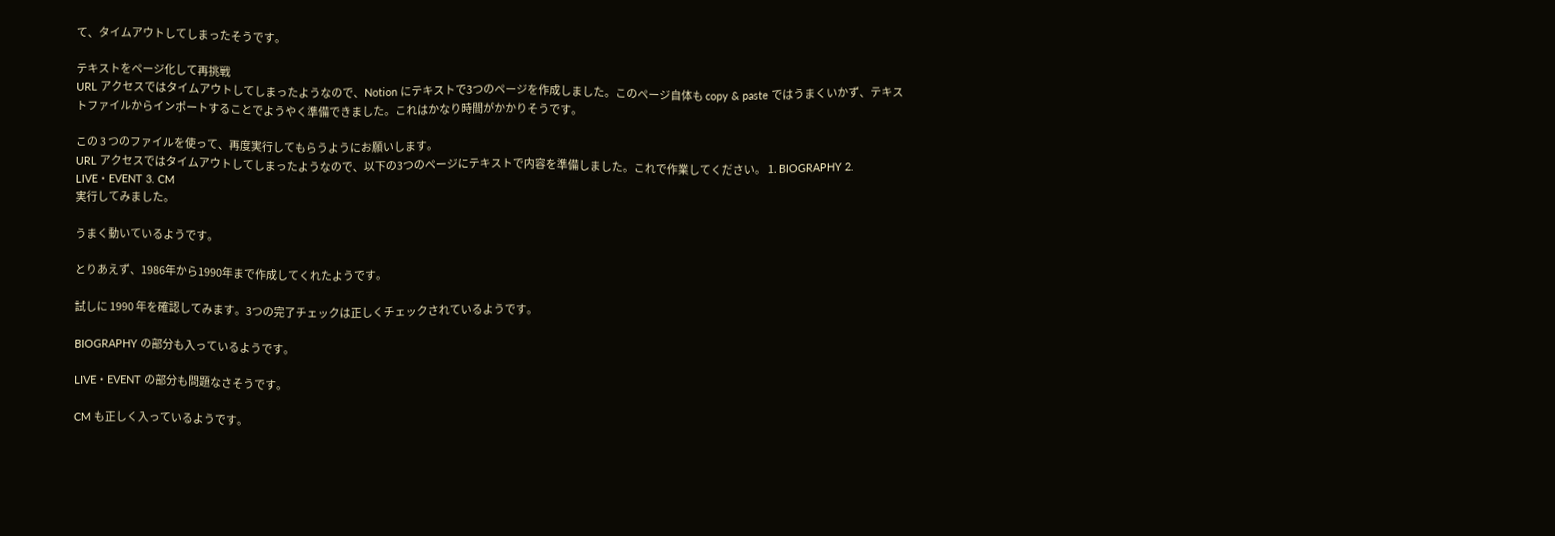て、タイムアウトしてしまったそうです。

テキストをページ化して再挑戦
URL アクセスではタイムアウトしてしまったようなので、Notion にテキストで3つのページを作成しました。このページ自体も copy & paste ではうまくいかず、テキストファイルからインポートすることでようやく準備できました。これはかなり時間がかかりそうです。

この 3 つのファイルを使って、再度実行してもらうようにお願いします。
URL アクセスではタイムアウトしてしまったようなので、以下の3つのページにテキストで内容を準備しました。これで作業してください。 1. BIOGRAPHY 2. LIVE・EVENT 3. CM
実行してみました。

うまく動いているようです。

とりあえず、1986年から1990年まで作成してくれたようです。

試しに 1990 年を確認してみます。3つの完了チェックは正しくチェックされているようです。

BIOGRAPHY の部分も入っているようです。

LIVE・EVENT の部分も問題なさそうです。

CM も正しく入っているようです。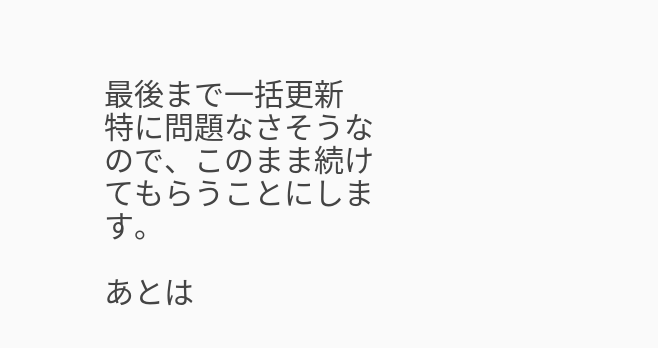最後まで一括更新
特に問題なさそうなので、このまま続けてもらうことにします。

あとは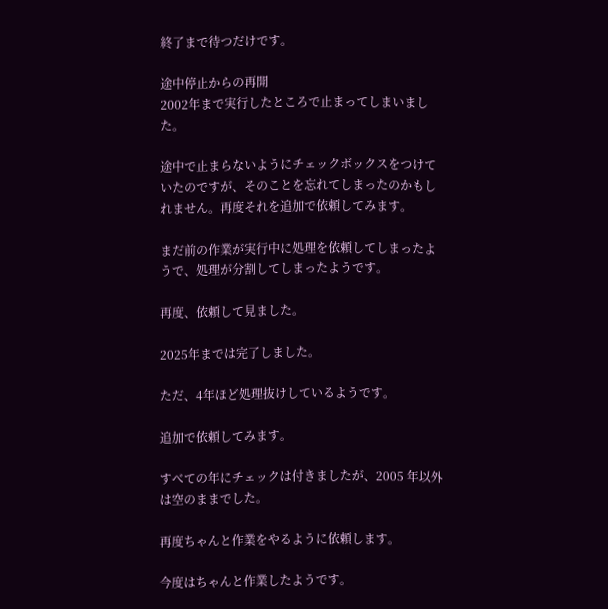終了まで待つだけです。

途中停止からの再開
2002年まで実行したところで止まってしまいました。

途中で止まらないようにチェックボックスをつけていたのですが、そのことを忘れてしまったのかもしれません。再度それを追加で依頼してみます。

まだ前の作業が実行中に処理を依頼してしまったようで、処理が分割してしまったようです。

再度、依頼して見ました。

2025年までは完了しました。

ただ、4年ほど処理抜けしているようです。

追加で依頼してみます。

すべての年にチェックは付きましたが、2005 年以外は空のままでした。

再度ちゃんと作業をやるように依頼します。

今度はちゃんと作業したようです。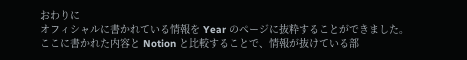おわりに
オフィシャルに書かれている情報を Year のページに抜粋することができました。ここに書かれた内容と Notion と比較することで、情報が抜けている部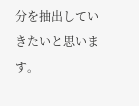分を抽出していきたいと思います。